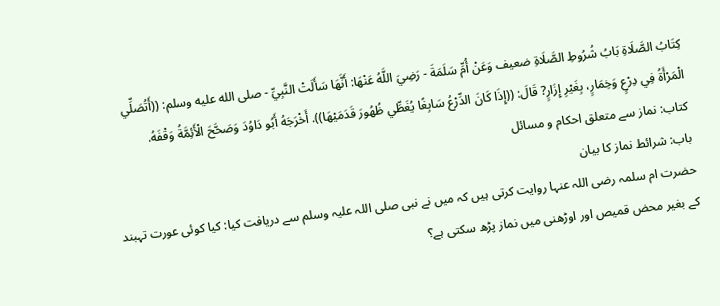كِتَابُ الصَّلَاةِ بَابُ شُرُوطِ الصَّلَاةِ ضعيف وَعَنْ أُمِّ سَلَمَةَ - رَضِيَ اللَّهُ عَنْهَا: أَنَّهَا سَأَلَتْ النَّبِيِّ - صلى الله عليه وسلم: ((أَتُصَلِّي الْمَرْأَةُ فِي دِرْعٍ وَخِمَارٍ، بِغَيْرِ إِزَارٍ? قَالَ: ((إِذَا كَانَ الدِّرْعُ سَابِغًا يُغَطِّي ظُهُورَ قَدَمَيْهَا)). أَخْرَجَهُ أَبُو دَاوُدَ وَصَحَّحَ الْأَئِمَّةُ وَقْفَهُ.
کتاب: نماز سے متعلق احکام و مسائل
باب: شرائط نماز کا بیان
حضرت ام سلمہ رضی اللہ عنہا روایت کرتی ہیں کہ میں نے نبی صلی اللہ علیہ وسلم سے دریافت کیا: کیا کوئی عورت تہبند کے بغیر محض قمیص اور اوڑھنی میں نماز پڑھ سکتی ہے؟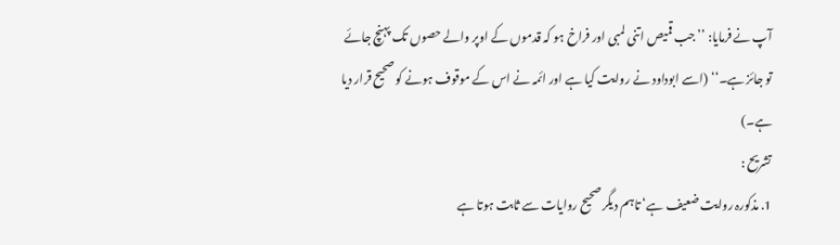آپ نے فرمایا: ’’جب قمیص اتنی لمبی اور فراخ ہو کہ قدموں کے اوپر والے حصوں تک پہنچ جائے تو جائز ہے۔‘‘ (اسے ابوداود نے روایت کیا ہے اور ائمہ نے اس کے موقوف ہونے کو صحیح قرار دیا ہے۔)
تشریح :
1. مذکورہ روایت ضعیف ہے‘ تاہم دیگر صحیح روایات سے ثابت ہوتا ہے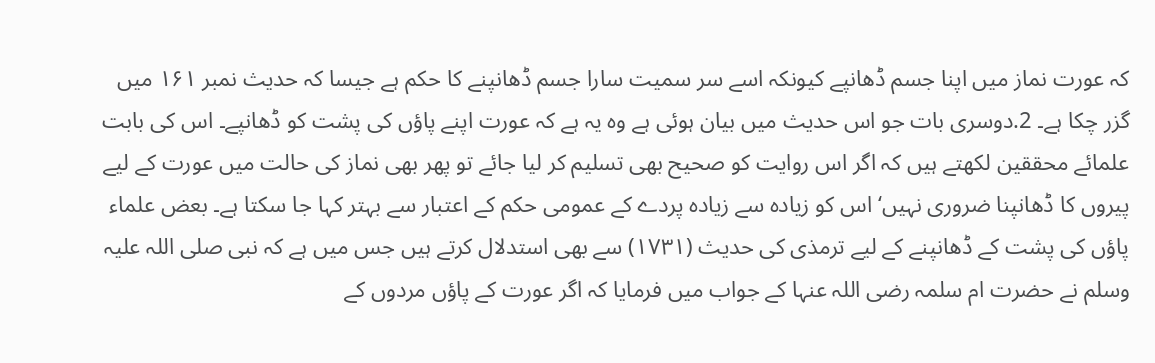کہ عورت نماز میں اپنا جسم ڈھانپے کیونکہ اسے سر سمیت سارا جسم ڈھانپنے کا حکم ہے جیسا کہ حدیث نمبر ۱۶۱ میں گزر چکا ہے۔ 2.دوسری بات جو اس حدیث میں بیان ہوئی ہے وہ یہ ہے کہ عورت اپنے پاؤں کی پشت کو ڈھانپے۔ اس کی بابت علمائے محققین لکھتے ہیں کہ اگر اس روایت کو صحیح بھی تسلیم کر لیا جائے تو پھر بھی نماز کی حالت میں عورت کے لیے پیروں کا ڈھانپنا ضروری نہیں‘ اس کو زیادہ سے زیادہ پردے کے عمومی حکم کے اعتبار سے بہتر کہا جا سکتا ہے۔ بعض علماء پاؤں کی پشت کے ڈھانپنے کے لیے ترمذی کی حدیث (۱۷۳۱) سے بھی استدلال کرتے ہیں جس میں ہے کہ نبی صلی اللہ علیہ وسلم نے حضرت ام سلمہ رضی اللہ عنہا کے جواب میں فرمایا کہ اگر عورت کے پاؤں مردوں کے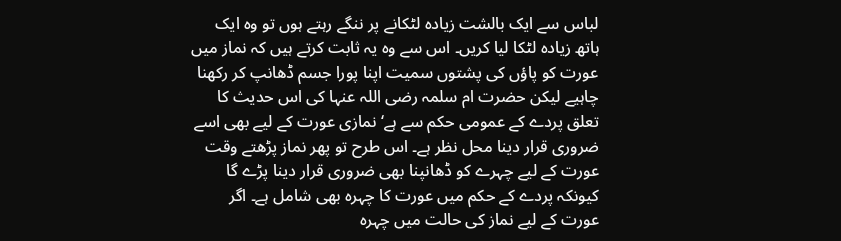لباس سے ایک بالشت زیادہ لٹکانے پر ننگے رہتے ہوں تو وہ ایک ہاتھ زیادہ لٹکا لیا کریں۔ اس سے وہ یہ ثابت کرتے ہیں کہ نماز میں عورت کو پاؤں کی پشتوں سمیت اپنا پورا جسم ڈھانپ کر رکھنا چاہیے لیکن حضرت ام سلمہ رضی اللہ عنہا کی اس حدیث کا تعلق پردے کے عمومی حکم سے ہے‘ نمازی عورت کے لیے بھی اسے ضروری قرار دینا محل نظر ہے۔ اس طرح تو پھر نماز پڑھتے وقت عورت کے لیے چہرے کو ڈھانپنا بھی ضروری قرار دینا پڑے گا کیونکہ پردے کے حکم میں عورت کا چہرہ بھی شامل ہے۔ اگر عورت کے لیے نماز کی حالت میں چہرہ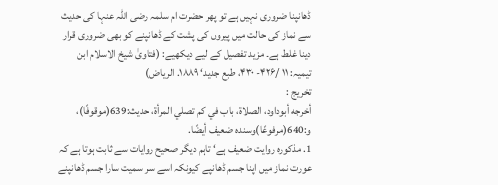ڈھانپنا ضروری نہیں ہے تو پھر حضرت ام سلمہ رضی اللہ عنہا کی حدیث سے نماز کی حالت میں پیروں کی پشت کے ڈھانپنے کو بھی ضروری قرار دینا غلط ہے۔ مزید تفصیل کے لیے دیکھیے: (فتاویٰ شیخ الاسلام ابن تیمیہ: ۱۱ /۴۲۶- ۴۳۰، طبع جدید‘ ۱۸۸۹. الریاض)
تخریج :
أخرجه أبوداود، الصلاة، باب في كم تصلي المرأة، حديث:639(موقوفًا)، و:640(مرفوعًا)وسنده ضعيف أيضًا.
1. مذکورہ روایت ضعیف ہے‘ تاہم دیگر صحیح روایات سے ثابت ہوتا ہے کہ عورت نماز میں اپنا جسم ڈھانپے کیونکہ اسے سر سمیت سارا جسم ڈھانپنے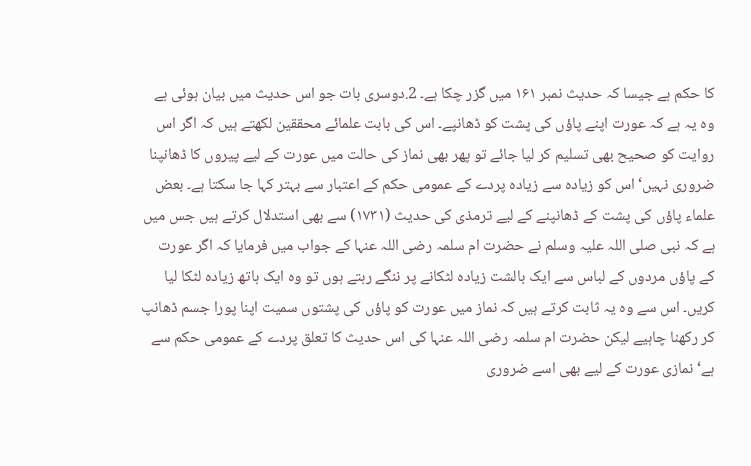کا حکم ہے جیسا کہ حدیث نمبر ۱۶۱ میں گزر چکا ہے۔ 2.دوسری بات جو اس حدیث میں بیان ہوئی ہے وہ یہ ہے کہ عورت اپنے پاؤں کی پشت کو ڈھانپے۔ اس کی بابت علمائے محققین لکھتے ہیں کہ اگر اس روایت کو صحیح بھی تسلیم کر لیا جائے تو پھر بھی نماز کی حالت میں عورت کے لیے پیروں کا ڈھانپنا ضروری نہیں‘ اس کو زیادہ سے زیادہ پردے کے عمومی حکم کے اعتبار سے بہتر کہا جا سکتا ہے۔ بعض علماء پاؤں کی پشت کے ڈھانپنے کے لیے ترمذی کی حدیث (۱۷۳۱) سے بھی استدلال کرتے ہیں جس میں ہے کہ نبی صلی اللہ علیہ وسلم نے حضرت ام سلمہ رضی اللہ عنہا کے جواب میں فرمایا کہ اگر عورت کے پاؤں مردوں کے لباس سے ایک بالشت زیادہ لٹکانے پر ننگے رہتے ہوں تو وہ ایک ہاتھ زیادہ لٹکا لیا کریں۔ اس سے وہ یہ ثابت کرتے ہیں کہ نماز میں عورت کو پاؤں کی پشتوں سمیت اپنا پورا جسم ڈھانپ کر رکھنا چاہیے لیکن حضرت ام سلمہ رضی اللہ عنہا کی اس حدیث کا تعلق پردے کے عمومی حکم سے ہے‘ نمازی عورت کے لیے بھی اسے ضروری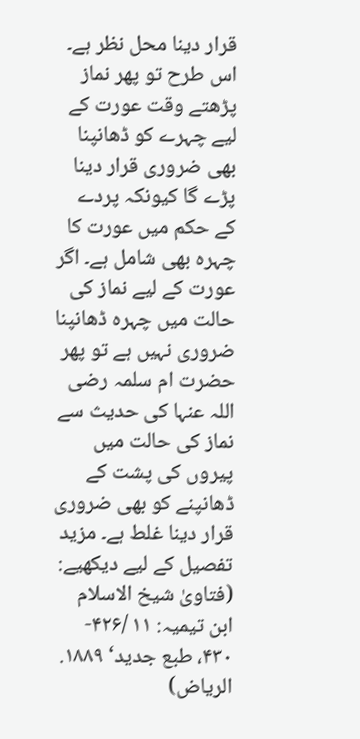قرار دینا محل نظر ہے۔ اس طرح تو پھر نماز پڑھتے وقت عورت کے لیے چہرے کو ڈھانپنا بھی ضروری قرار دینا پڑے گا کیونکہ پردے کے حکم میں عورت کا چہرہ بھی شامل ہے۔ اگر عورت کے لیے نماز کی حالت میں چہرہ ڈھانپنا ضروری نہیں ہے تو پھر حضرت ام سلمہ رضی اللہ عنہا کی حدیث سے نماز کی حالت میں پیروں کی پشت کے ڈھانپنے کو بھی ضروری قرار دینا غلط ہے۔ مزید تفصیل کے لیے دیکھیے: (فتاویٰ شیخ الاسلام ابن تیمیہ: ۱۱ /۴۲۶- ۴۳۰، طبع جدید‘ ۱۸۸۹. الریاض)